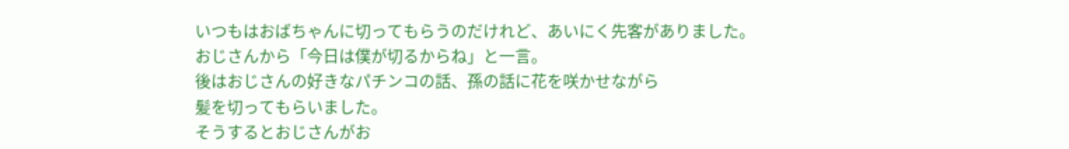いつもはおばちゃんに切ってもらうのだけれど、あいにく先客がありました。
おじさんから「今日は僕が切るからね」と一言。
後はおじさんの好きなパチンコの話、孫の話に花を咲かせながら
髪を切ってもらいました。
そうするとおじさんがお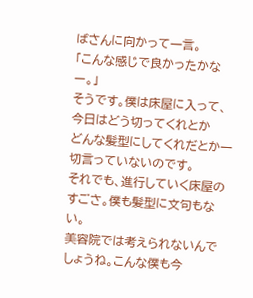ばさんに向かって一言。
「こんな感じで良かったかなー。」
そうです。僕は床屋に入って、今日はどう切ってくれとか
どんな髪型にしてくれだとか一切言っていないのです。
それでも、進行していく床屋のすごさ。僕も髪型に文句もない。
美容院では考えられないんでしょうね。こんな僕も今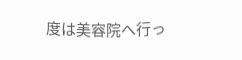度は美容院へ行っ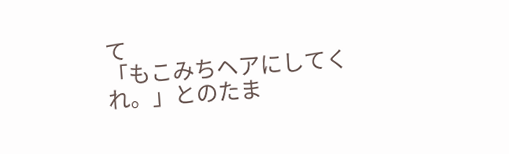て
「もこみちヘアにしてくれ。」とのたま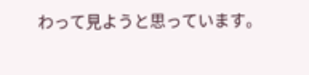わって見ようと思っています。